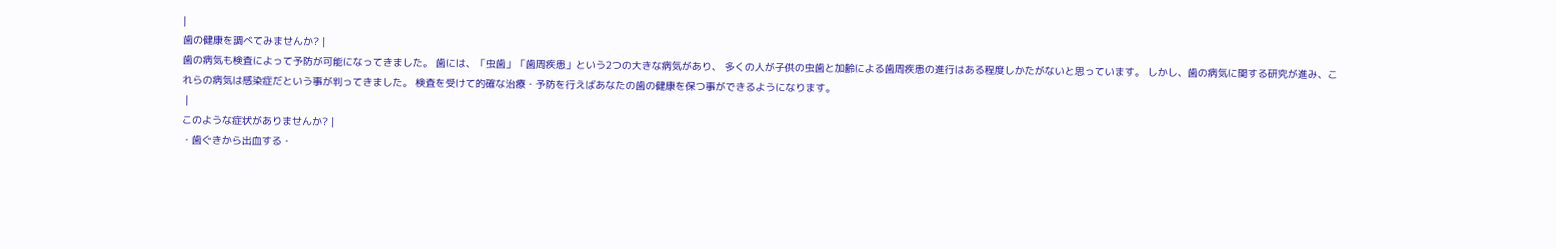|
歯の健康を調べてみませんか? |
歯の病気も検査によって予防が可能になってきました。 歯には、「虫歯」「歯周疾患」という2つの大きな病気があり、 多くの人が子供の虫歯と加齢による歯周疾患の進行はある程度しかたがないと思っています。 しかし、歯の病気に関する研究が進み、これらの病気は感染症だという事が判ってきました。 検査を受けて的確な治療・予防を行えばあなたの歯の健康を保つ事ができるようになります。
 |
このような症状がありませんか? |
・歯ぐきから出血する・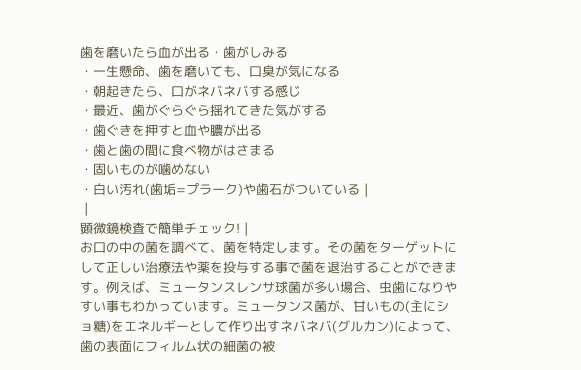歯を磨いたら血が出る・歯がしみる
・一生懸命、歯を磨いても、口臭が気になる
・朝起きたら、口がネバネバする感じ
・最近、歯がぐらぐら揺れてきた気がする
・歯ぐきを押すと血や膿が出る
・歯と歯の間に食べ物がはさまる
・固いものが噛めない
・白い汚れ(歯垢=プラーク)や歯石がついている |
 |
顕微鏡検査で簡単チェック! |
お口の中の菌を調べて、菌を特定します。その菌をターゲットにして正しい治療法や薬を投与する事で菌を退治することができます。例えば、ミュータンスレンサ球菌が多い場合、虫歯になりやすい事もわかっています。ミュータンス菌が、甘いもの(主にショ糖)をエネルギーとして作り出すネバネバ(グルカン)によって、歯の表面にフィルム状の細菌の被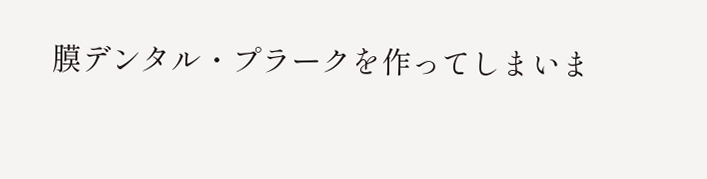膜デンタル・プラークを作ってしまいま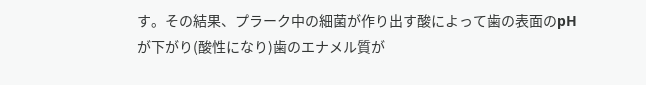す。その結果、プラーク中の細菌が作り出す酸によって歯の表面のpHが下がり(酸性になり)歯のエナメル質が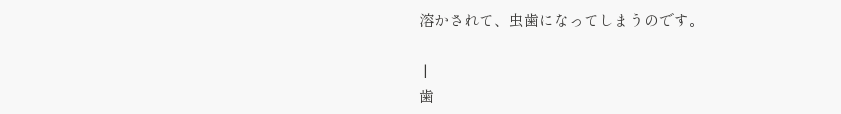溶かされて、虫歯になってしまうのです。

 |
歯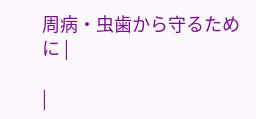周病・虫歯から守るために |

|